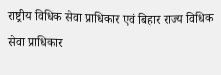राष्ट्रीय विधिक सेवा प्राधिकार एवं बिहार राज्य विधिक सेवा प्राधिकार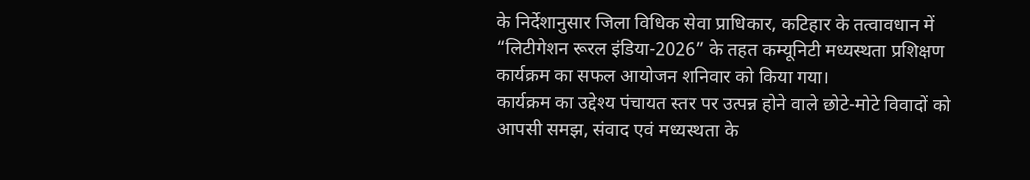के निर्देशानुसार जिला विधिक सेवा प्राधिकार, कटिहार के तत्वावधान में “लिटीगेशन रूरल इंडिया-2026” के तहत कम्यूनिटी मध्यस्थता प्रशिक्षण कार्यक्रम का सफल आयोजन शनिवार को किया गया।
कार्यक्रम का उद्देश्य पंचायत स्तर पर उत्पन्न होने वाले छोटे-मोटे विवादों को आपसी समझ, संवाद एवं मध्यस्थता के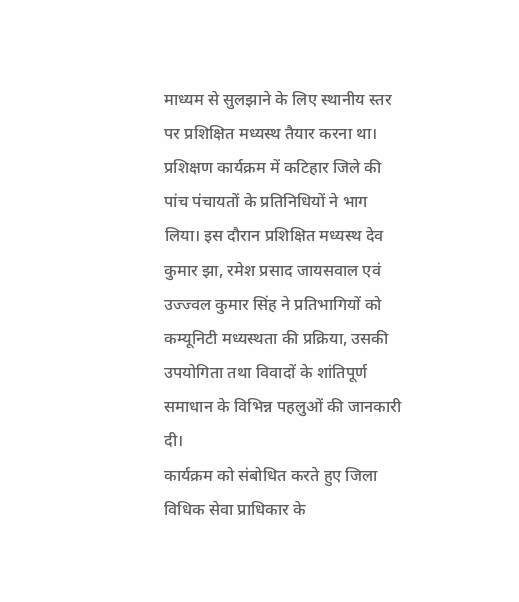माध्यम से सुलझाने के लिए स्थानीय स्तर पर प्रशिक्षित मध्यस्थ तैयार करना था।
प्रशिक्षण कार्यक्रम में कटिहार जिले की पांच पंचायतों के प्रतिनिधियों ने भाग लिया। इस दौरान प्रशिक्षित मध्यस्थ देव कुमार झा, रमेश प्रसाद जायसवाल एवं उज्ज्वल कुमार सिंह ने प्रतिभागियों को कम्यूनिटी मध्यस्थता की प्रक्रिया, उसकी उपयोगिता तथा विवादों के शांतिपूर्ण समाधान के विभिन्न पहलुओं की जानकारी दी।
कार्यक्रम को संबोधित करते हुए जिला विधिक सेवा प्राधिकार के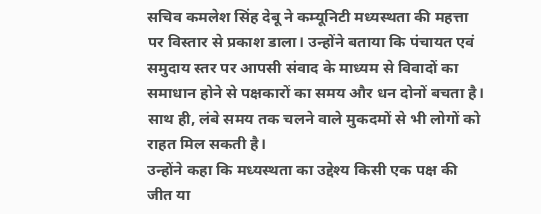सचिव कमलेश सिंह देबू ने कम्यूनिटी मध्यस्थता की महत्ता पर विस्तार से प्रकाश डाला। उन्होंने बताया कि पंचायत एवं समुदाय स्तर पर आपसी संवाद के माध्यम से विवादों का समाधान होने से पक्षकारों का समय और धन दोनों बचता है। साथ ही, लंबे समय तक चलने वाले मुकदमों से भी लोगों को राहत मिल सकती है।
उन्होंने कहा कि मध्यस्थता का उद्देश्य किसी एक पक्ष की जीत या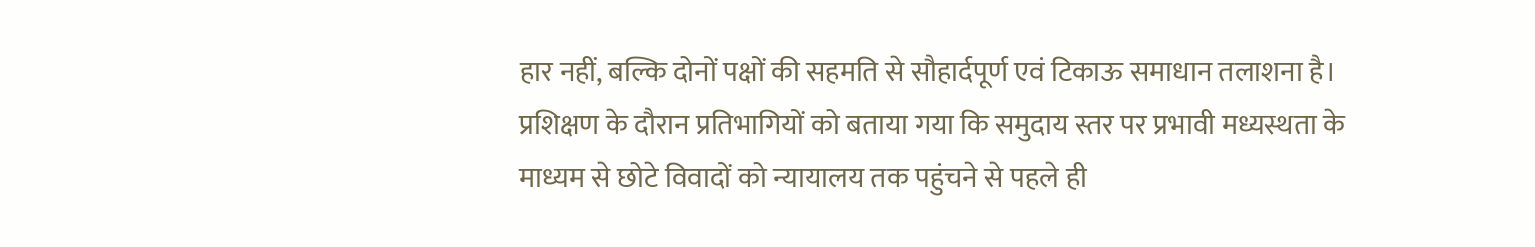हार नहीं, बल्कि दोनों पक्षों की सहमति से सौहार्दपूर्ण एवं टिकाऊ समाधान तलाशना है।
प्रशिक्षण के दौरान प्रतिभागियों को बताया गया कि समुदाय स्तर पर प्रभावी मध्यस्थता के माध्यम से छोटे विवादों को न्यायालय तक पहुंचने से पहले ही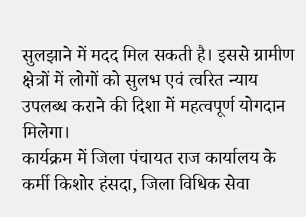सुलझाने में मदद मिल सकती है। इससे ग्रामीण क्षेत्रों में लोगों को सुलभ एवं त्वरित न्याय उपलब्ध कराने की दिशा में महत्वपूर्ण योगदान मिलेगा।
कार्यक्रम में जिला पंचायत राज कार्यालय के कर्मी किशोर हंसदा, जिला विधिक सेवा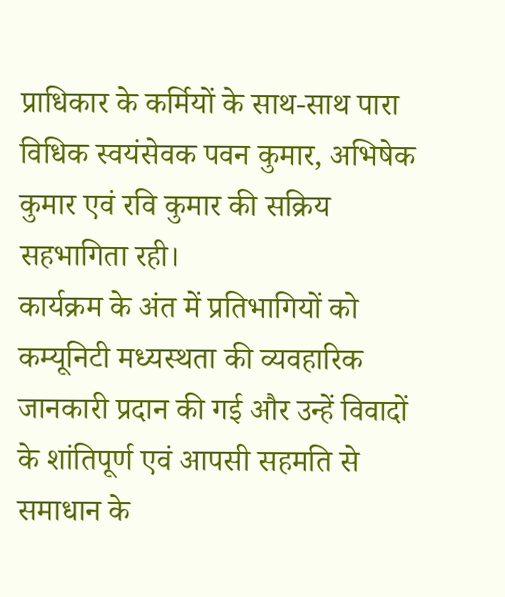प्राधिकार के कर्मियों के साथ-साथ पारा विधिक स्वयंसेवक पवन कुमार, अभिषेक कुमार एवं रवि कुमार की सक्रिय सहभागिता रही।
कार्यक्रम के अंत में प्रतिभागियों को कम्यूनिटी मध्यस्थता की व्यवहारिक जानकारी प्रदान की गई और उन्हें विवादों के शांतिपूर्ण एवं आपसी सहमति से समाधान के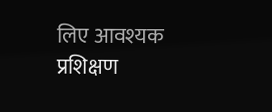लिए आवश्यक प्रशिक्षण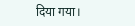दिया गया।